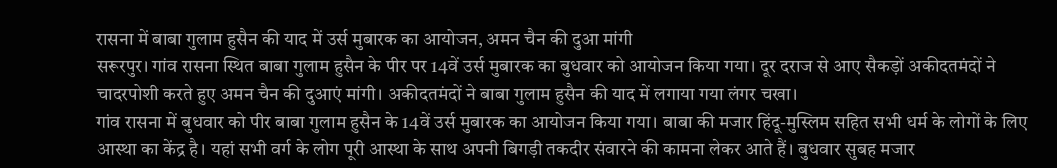रासना में बाबा गुलाम हुसैन की याद में उर्स मुबारक का आयोजन, अमन चैन की दुआ मांगी
सरूरपुर। गांव रासना स्थित बाबा गुलाम हुसैन के पीर पर 14वें उर्स मुबारक का बुधवार को आयोजन किया गया। दूर दराज से आए सैकड़ों अकीदतमंदों ने चादरपोशी करते हुए अमन चैन की दुआएं मांगी। अकीदतमंदों ने बाबा गुलाम हुसैन की याद में लगाया गया लंगर चखा।
गांव रासना में बुधवार को पीर बाबा गुलाम हुसैन के 14वें उर्स मुबारक का आयोजन किया गया। बाबा की मजार हिंदू-मुस्लिम सहित सभी धर्म के लोगों के लिए आस्था का केंद्र है। यहां सभी वर्ग के लोग पूरी आस्था के साथ अपनी बिगड़ी तकदीर संवारने की कामना लेकर आते हैं। बुधवार सुबह मजार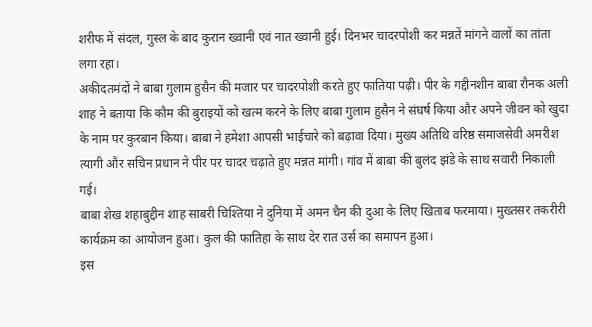शरीफ में संदल, गुस्ल के बाद कुरान ख्वानी एवं नात ख्वानी हुई। दिनभर चादरपोशी कर मन्नतें मांगने वालों का तांता लगा रहा।
अकीदतमंदों ने बाबा गुलाम हुसैन की मजार पर चादरपोशी करते हुए फातिया पढ़ी। पीर के गद्दीनशीन बाबा रौनक अली शाह ने बताया कि कौम की बुराइयों को खत्म करने के लिए बाबा गुलाम हुसैन ने संघर्ष किया और अपने जीवन को खुदा के नाम पर कुरबान किया। बाबा ने हमेशा आपसी भाईचारे को बढ़ावा दिया। मुख्य अतिथि वरिष्ठ समाजसेवी अमरीश त्यागी और सचिन प्रधान ने पीर पर चादर चढ़ाते हुए मन्नत मांगी। गांव में बाबा की बुलंद झंडे के साथ सवारी निकाली गई।
बाबा शेख शहाबुद्दीन शाह साबरी चिश्तिया ने दुनिया में अमन चैन की दुआ के लिए खिताब फरमाया। मुख्तसर तकरीरी कार्यक्रम का आयोजन हुआ। कुल की फातिहा के साथ देर रात उर्स का समापन हुआ।
इस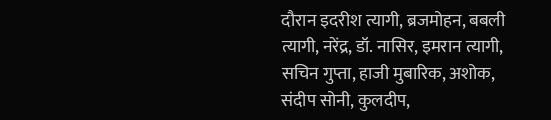दौरान इदरीश त्यागी, ब्रजमोहन, बबली त्यागी, नरेंद्र, डॉ. नासिर, इमरान त्यागी, सचिन गुप्ता, हाजी मुबारिक, अशोक, संदीप सोनी, कुलदीप,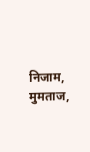निजाम, मुमताज,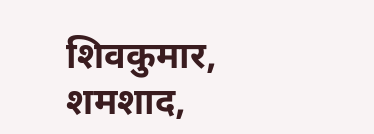शिवकुमार, शमशाद,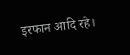इरफान आदि रहे।